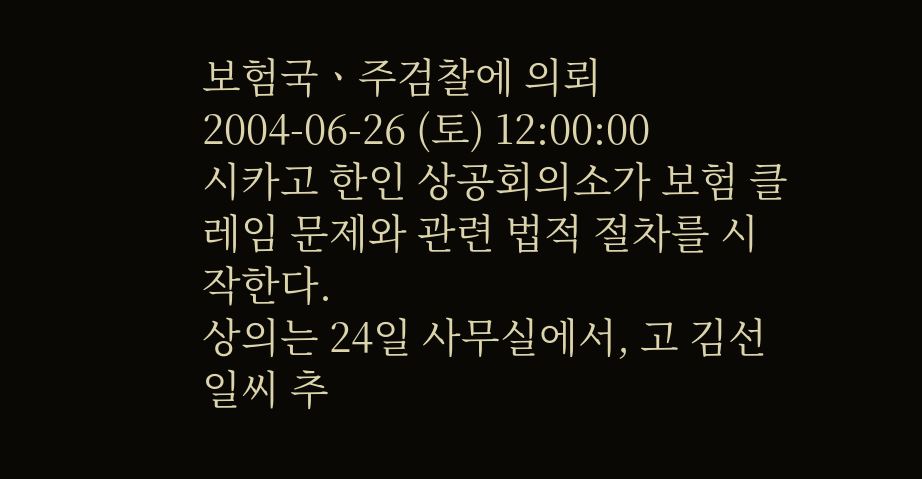보험국ㆍ주검찰에 의뢰
2004-06-26 (토) 12:00:00
시카고 한인 상공회의소가 보험 클레임 문제와 관련 법적 절차를 시작한다.
상의는 24일 사무실에서, 고 김선일씨 추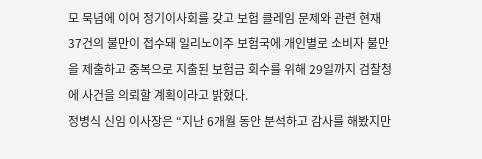모 묵념에 이어 정기이사회를 갖고 보험 클레임 문제와 관련 현재 37건의 불만이 접수돼 일리노이주 보험국에 개인별로 소비자 불만을 제출하고 중복으로 지출된 보험금 회수를 위해 29일까지 검찰청에 사건을 의뢰할 계획이라고 밝혔다.
정병식 신임 이사장은 “지난 6개월 동안 분석하고 감사를 해봤지만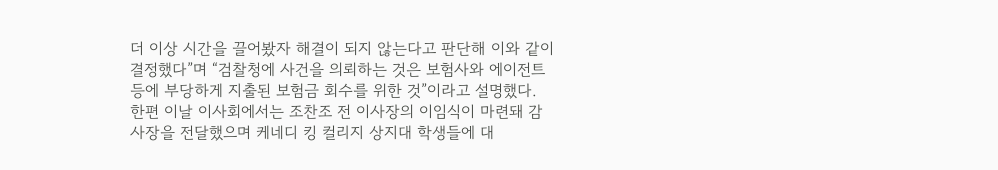더 이상 시간을 끌어봤자 해결이 되지 않는다고 판단해 이와 같이 결정했다”며 “검찰청에 사건을 의뢰하는 것은 보험사와 에이전트 등에 부당하게 지출된 보험금 회수를 위한 것”이라고 설명했다.
한편 이날 이사회에서는 조찬조 전 이사장의 이임식이 마련돼 감사장을 전달했으며 케네디 킹 컬리지 상지대 학생들에 대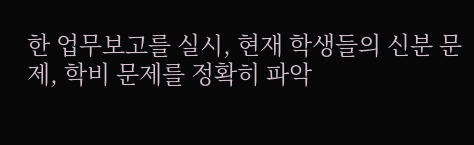한 업무보고를 실시, 현재 학생들의 신분 문제, 학비 문제를 정확히 파악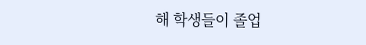해 학생들이 졸업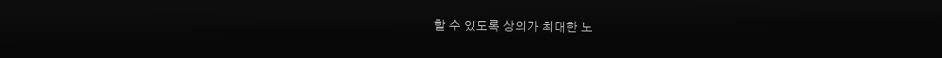할 수 있도록 상의가 최대한 노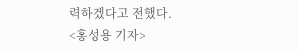력하겠다고 전했다.
<홍성용 기자>